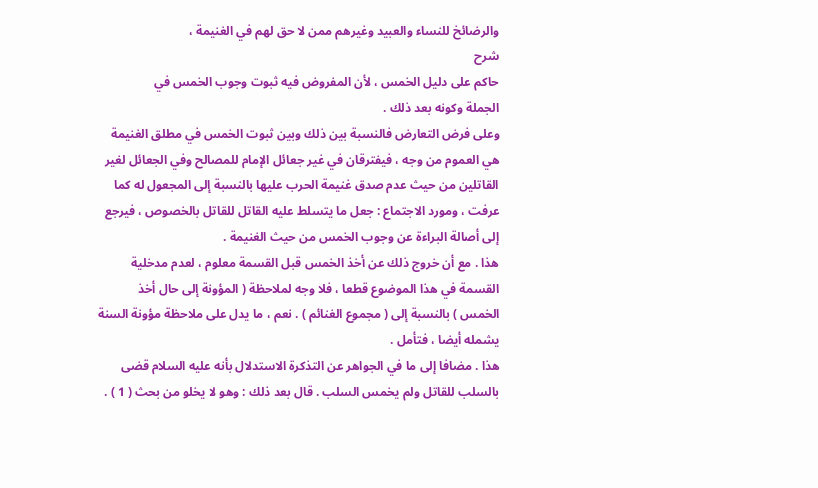والرضائخ للنساء والعبيد وغيرهم ممن لا حق لهم في الغنيمة ،
شرح
حاكم على دليل الخمس ، لأن المفروض فيه ثبوت وجوب الخمس في
الجملة وكونه بعد ذلك .
وعلى فرض التعارض فالنسبة بين ذلك وبين ثبوت الخمس في مطلق الغنيمة
هي العموم من وجه ، فيفترقان في غير جعائل الإمام للمصالح وفي الجعائل لغير
القاتلين من حيث عدم صدق غنيمة الحرب عليها بالنسبة إلى المجعول له كما
عرفت ، ومورد الاجتماع : جعل ما يتسلط عليه القاتل للقاتل بالخصوص ، فيرجع
إلى أصالة البراءة عن وجوب الخمس من حيث الغنيمة .
هذا . مع أن خروج ذلك عن أخذ الخمس قبل القسمة معلوم ، لعدم مدخلية
القسمة في هذا الموضوع قطعا ، فلا وجه لملاحظة ( المؤونة إلى حال أخذ
الخمس ) بالنسبة إلى ( مجموع الغنائم ) . نعم ، ما يدل على ملاحظة مؤونة السنة
يشمله أيضا ، فتأمل .
هذا . مضافا إلى ما في الجواهر عن التذكرة الاستدلال بأنه عليه السلام قضى
بالسلب للقاتل ولم يخمس السلب . قال بعد ذلك : وهو لا يخلو من بحث ( 1 ) .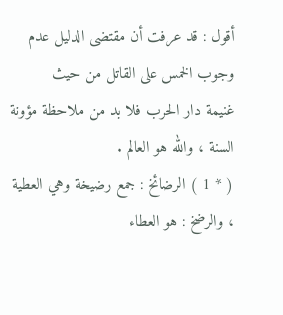أقول : قد عرفت أن مقتضى الدليل عدم وجوب الخمس على القاتل من حيث
غنيمة دار الحرب فلا بد من ملاحظة مؤونة السنة ، والله هو العالم .
( * 1 ) الرضائخ : جمع رضيخة وهي العطية ، والرضخ : هو العطاء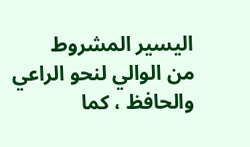اليسير المشروط
من الوالي لنحو الراعي والحافظ ، كما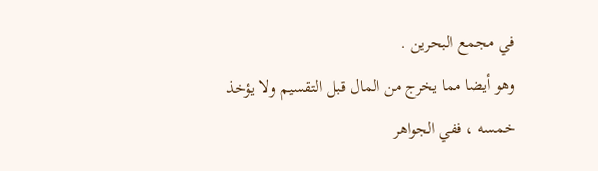في مجمع البحرين .
وهو أيضا مما يخرج من المال قبل التقسيم ولا يؤخذ خمسه ، ففي الجواهر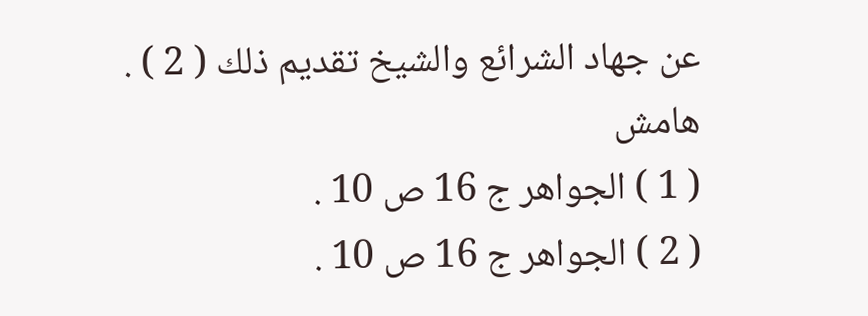عن جهاد الشرائع والشيخ تقديم ذلك ( 2 ) .
هامش
( 1 ) الجواهر ج 16 ص 10 .
( 2 ) الجواهر ج 16 ص 10 .